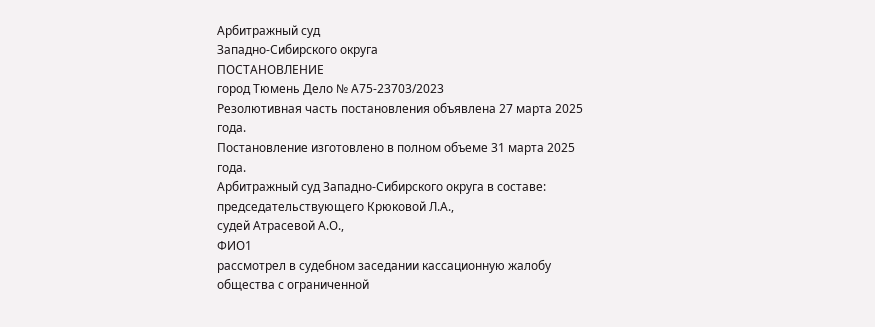Арбитражный суд
Западно-Сибирского округа
ПОСТАНОВЛЕНИЕ
город Тюмень Дело № А75-23703/2023
Резолютивная часть постановления объявлена 27 марта 2025 года.
Постановление изготовлено в полном объеме 31 марта 2025 года.
Арбитражный суд Западно-Сибирского округа в составе:
председательствующего Крюковой Л.А.,
судей Атрасевой А.О.,
ФИО1
рассмотрел в судебном заседании кассационную жалобу общества с ограниченной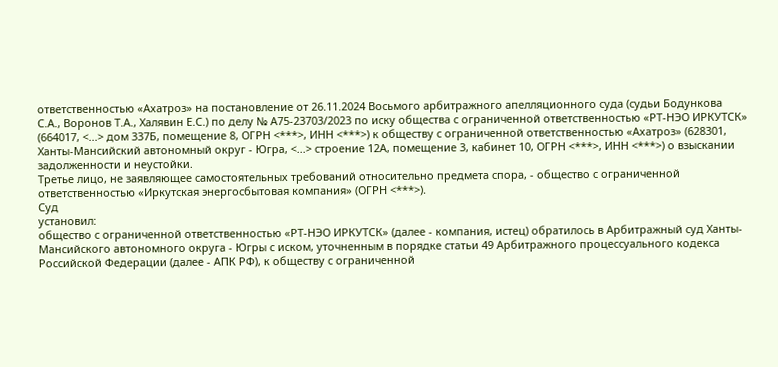ответственностью «Ахатроз» на постановление от 26.11.2024 Восьмого арбитражного апелляционного суда (судьи Бодункова С.А., Воронов Т.А., Халявин Е.С.) по делу № А75-23703/2023 по иску общества с ограниченной ответственностью «РТ-НЭО ИРКУТСК» (664017, <...> дом 337Б, помещение 8, ОГРН <***>, ИНН <***>) к обществу с ограниченной ответственностью «Ахатроз» (628301, Ханты-Мансийский автономный округ - Югра, <...> строение 12А, помещение 3, кабинет 10, ОГРН <***>, ИНН <***>) о взыскании задолженности и неустойки.
Третье лицо, не заявляющее самостоятельных требований относительно предмета спора, - общество с ограниченной ответственностью «Иркутская энергосбытовая компания» (ОГРН <***>).
Суд
установил:
общество с ограниченной ответственностью «РТ-НЭО ИРКУТСК» (далее - компания, истец) обратилось в Арбитражный суд Ханты-Мансийского автономного округа - Югры с иском, уточненным в порядке статьи 49 Арбитражного процессуального кодекса Российской Федерации (далее - АПК РФ), к обществу с ограниченной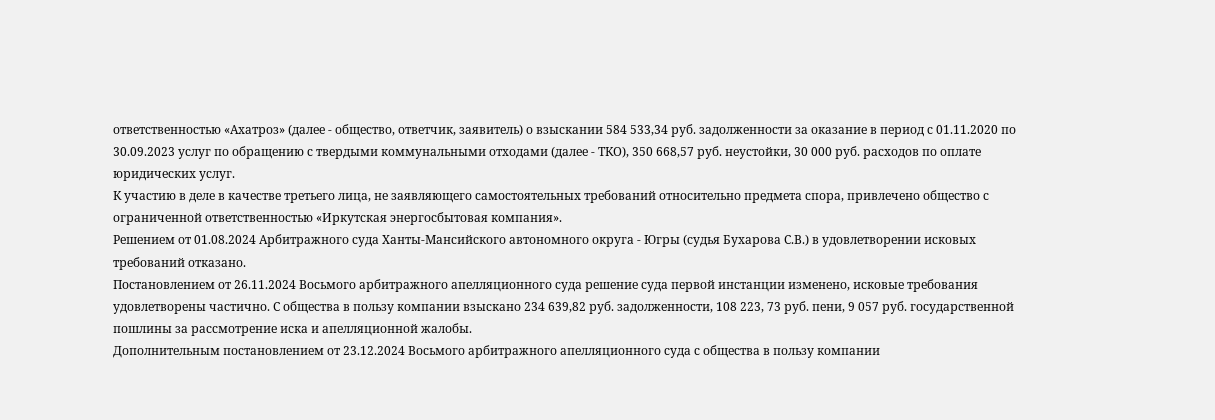ответственностью «Ахатроз» (далее - общество, ответчик, заявитель) о взыскании 584 533,34 руб. задолженности за оказание в период с 01.11.2020 по 30.09.2023 услуг по обращению с твердыми коммунальными отходами (далее - ТКО), 350 668,57 руб. неустойки, 30 000 руб. расходов по оплате юридических услуг.
К участию в деле в качестве третьего лица, не заявляющего самостоятельных требований относительно предмета спора, привлечено общество с ограниченной ответственностью «Иркутская энергосбытовая компания».
Решением от 01.08.2024 Арбитражного суда Ханты-Мансийского автономного округа - Югры (судья Бухарова С.В.) в удовлетворении исковых требований отказано.
Постановлением от 26.11.2024 Восьмого арбитражного апелляционного суда решение суда первой инстанции изменено, исковые требования удовлетворены частично. С общества в пользу компании взыскано 234 639,82 руб. задолженности, 108 223, 73 руб. пени, 9 057 руб. государственной пошлины за рассмотрение иска и апелляционной жалобы.
Дополнительным постановлением от 23.12.2024 Восьмого арбитражного апелляционного суда с общества в пользу компании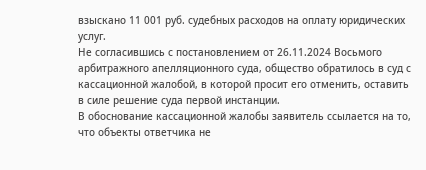взыскано 11 001 руб. судебных расходов на оплату юридических услуг.
Не согласившись с постановлением от 26.11.2024 Восьмого арбитражного апелляционного суда, общество обратилось в суд с кассационной жалобой, в которой просит его отменить, оставить в силе решение суда первой инстанции.
В обоснование кассационной жалобы заявитель ссылается на то, что объекты ответчика не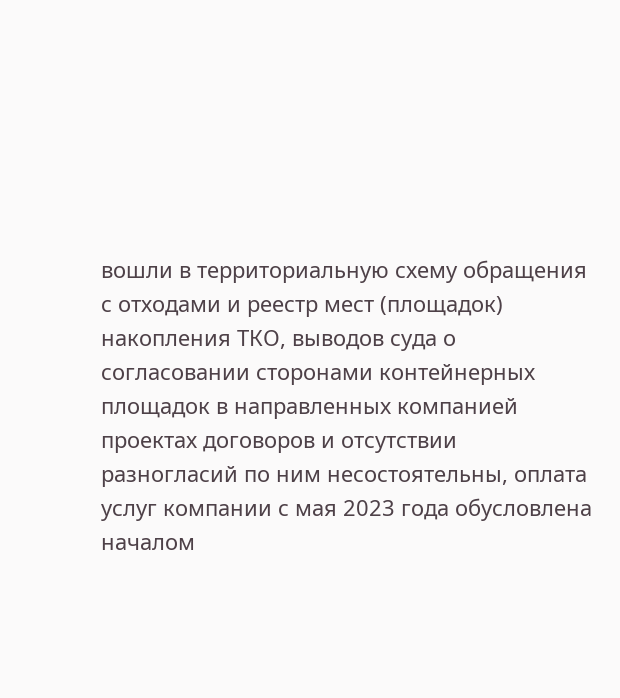вошли в территориальную схему обращения с отходами и реестр мест (площадок) накопления ТКО, выводов суда о согласовании сторонами контейнерных площадок в направленных компанией проектах договоров и отсутствии разногласий по ним несостоятельны, оплата услуг компании с мая 2023 года обусловлена началом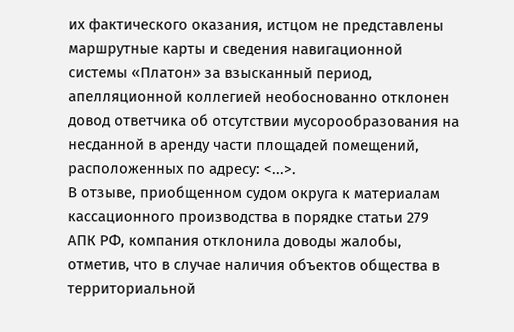их фактического оказания, истцом не представлены маршрутные карты и сведения навигационной системы «Платон» за взысканный период, апелляционной коллегией необоснованно отклонен довод ответчика об отсутствии мусорообразования на несданной в аренду части площадей помещений, расположенных по адресу: <...>.
В отзыве, приобщенном судом округа к материалам кассационного производства в порядке статьи 279 АПК РФ, компания отклонила доводы жалобы, отметив, что в случае наличия объектов общества в территориальной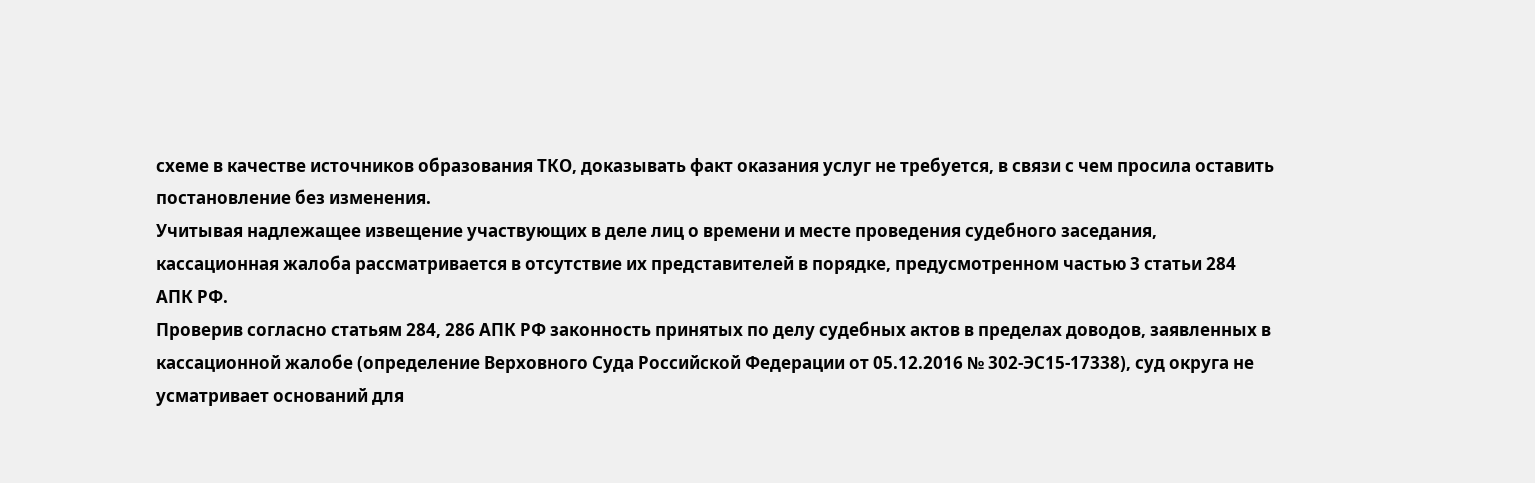схеме в качестве источников образования ТКО, доказывать факт оказания услуг не требуется, в связи с чем просила оставить постановление без изменения.
Учитывая надлежащее извещение участвующих в деле лиц о времени и месте проведения судебного заседания, кассационная жалоба рассматривается в отсутствие их представителей в порядке, предусмотренном частью 3 статьи 284 АПК РФ.
Проверив согласно статьям 284, 286 АПК РФ законность принятых по делу судебных актов в пределах доводов, заявленных в кассационной жалобе (определение Верховного Суда Российской Федерации от 05.12.2016 № 302-ЭС15-17338), суд округа не усматривает оснований для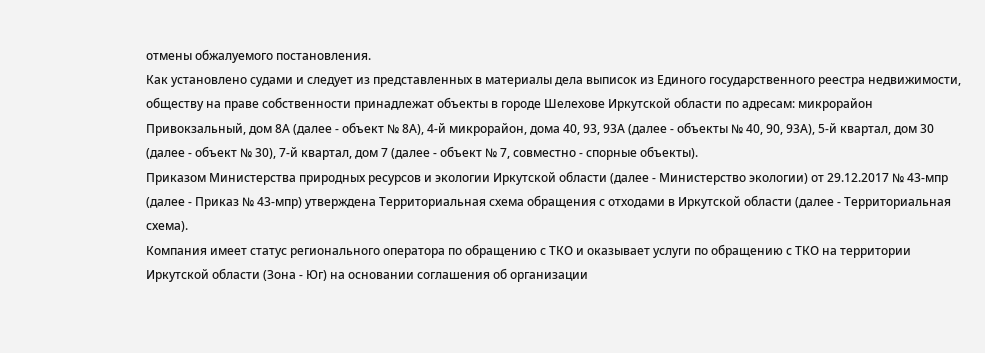отмены обжалуемого постановления.
Как установлено судами и следует из представленных в материалы дела выписок из Единого государственного реестра недвижимости, обществу на праве собственности принадлежат объекты в городе Шелехове Иркутской области по адресам: микрорайон Привокзальный, дом 8А (далее - объект № 8А), 4-й микрорайон, дома 40, 93, 93А (далее - объекты № 40, 90, 93А), 5-й квартал, дом 30 (далее - объект № 30), 7-й квартал, дом 7 (далее - объект № 7, совместно - спорные объекты).
Приказом Министерства природных ресурсов и экологии Иркутской области (далее - Министерство экологии) от 29.12.2017 № 43-мпр (далее - Приказ № 43-мпр) утверждена Территориальная схема обращения с отходами в Иркутской области (далее - Территориальная схема).
Компания имеет статус регионального оператора по обращению с ТКО и оказывает услуги по обращению с ТКО на территории Иркутской области (Зона - Юг) на основании соглашения об организации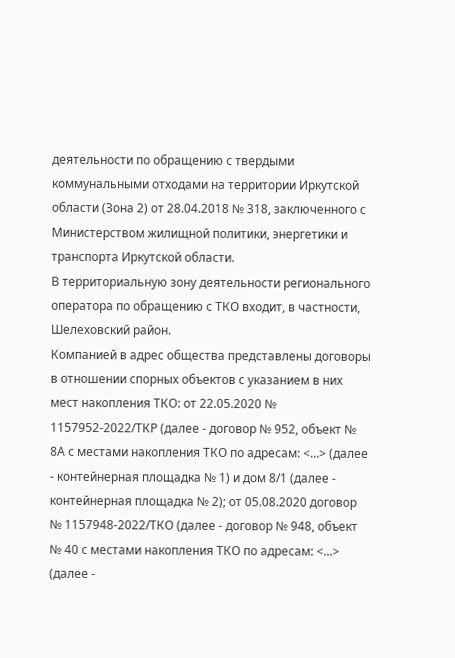деятельности по обращению с твердыми коммунальными отходами на территории Иркутской области (Зона 2) от 28.04.2018 № 318, заключенного с Министерством жилищной политики, энергетики и транспорта Иркутской области.
В территориальную зону деятельности регионального оператора по обращению с ТКО входит, в частности, Шелеховский район.
Компанией в адрес общества представлены договоры в отношении спорных объектов с указанием в них мест накопления ТКО: от 22.05.2020 № 1157952-2022/ТКР (далее - договор № 952, объект № 8А с местами накопления ТКО по адресам: <...> (далее - контейнерная площадка № 1) и дом 8/1 (далее - контейнерная площадка № 2); от 05.08.2020 договор № 1157948-2022/ТКО (далее - договор № 948, объект № 40 с местами накопления ТКО по адресам: <...> (далее -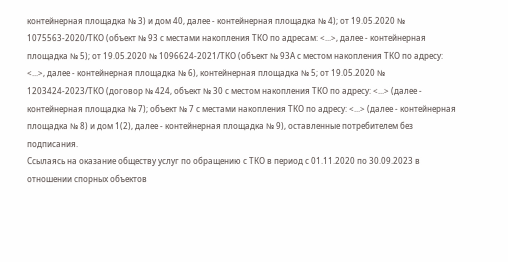контейнерная площадка № 3) и дом 40, далее - контейнерная площадка № 4); от 19.05.2020 № 1075563-2020/ТКО (объект № 93 с местами накопления ТКО по адресам: <...>, далее - контейнерная площадка № 5); от 19.05.2020 № 1096624-2021/ТКО (объект № 93А с местом накопления ТКО по адресу: <...>, далее - контейнерная площадка № 6), контейнерная площадка № 5; от 19.05.2020 № 1203424-2023/ТКО (договор № 424, объект № 30 с местом накопления ТКО по адресу: <...> (далее - контейнерная площадка № 7); объект № 7 с местами накопления ТКО по адресу: <...> (далее - контейнерная площадка № 8) и дом 1(2), далее - контейнерная площадка № 9), оставленные потребителем без подписания.
Ссылаясь на оказание обществу услуг по обращению с ТКО в период с 01.11.2020 по 30.09.2023 в отношении спорных объектов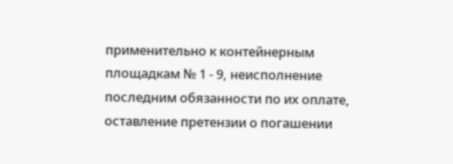применительно к контейнерным площадкам № 1 - 9, неисполнение последним обязанности по их оплате, оставление претензии о погашении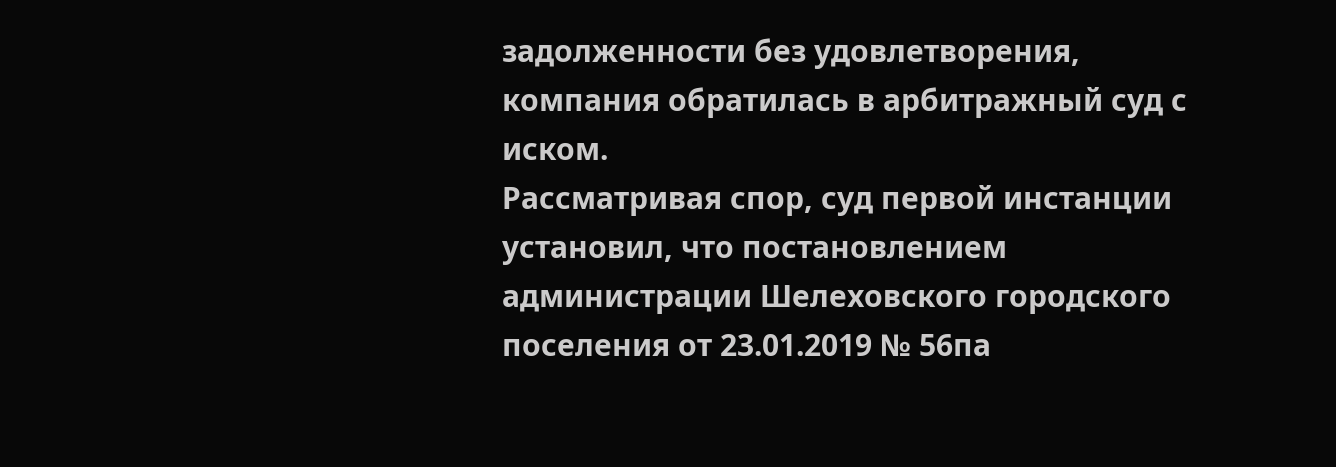задолженности без удовлетворения, компания обратилась в арбитражный суд с иском.
Рассматривая спор, суд первой инстанции установил, что постановлением администрации Шелеховского городского поселения от 23.01.2019 № 56па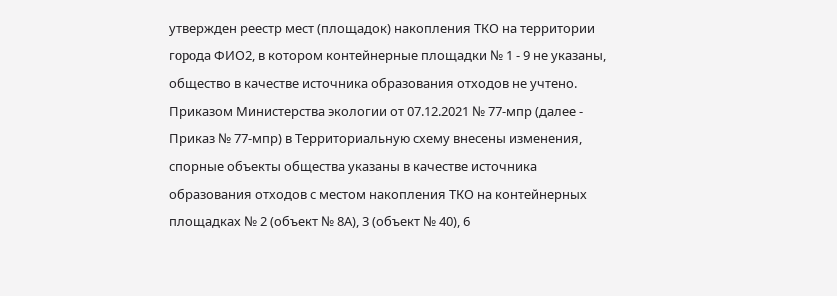утвержден реестр мест (площадок) накопления ТКО на территории гopoда ФИО2, в котором контейнерные площадки № 1 - 9 не указаны, общество в качестве источника образования отходов не учтено.
Приказом Министерства экологии от 07.12.2021 № 77-мпр (далее - Приказ № 77-мпр) в Территориальную схему внесены изменения, спорные объекты общества указаны в качестве источника образования отходов с местом накопления ТКО на контейнерных площадках № 2 (объект № 8А), 3 (объект № 40), 6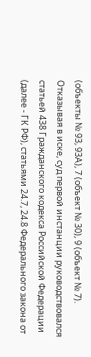(объекты № 93, 93А), 7 (объект № 30), 9 (объект № 7).
Отказывая в иске, суд первой инстанции руководствовался статьей 438 Гражданского кодекса Российской Федерации (далее - ГК РФ), статьями 24.7, 24.8 Федерального закона от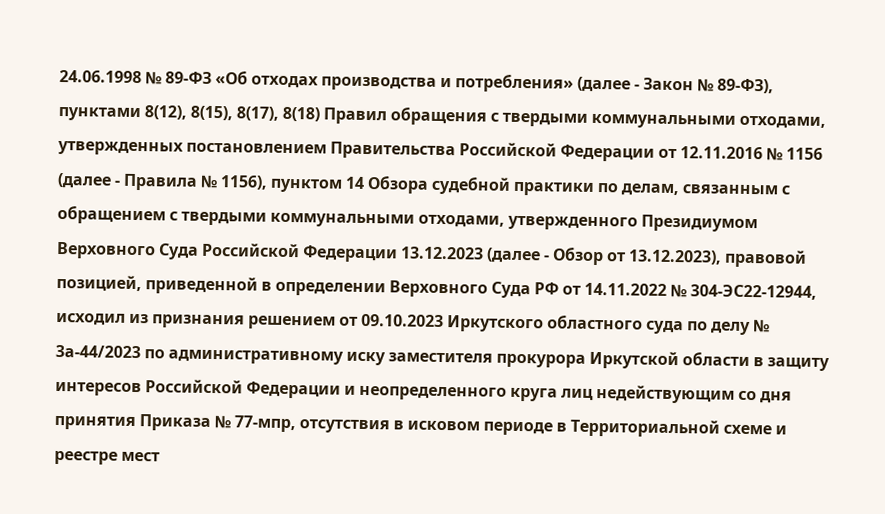24.06.1998 № 89-ФЗ «Об отходах производства и потребления» (далее - Закон № 89-ФЗ), пунктами 8(12), 8(15), 8(17), 8(18) Правил обращения с твердыми коммунальными отходами, утвержденных постановлением Правительства Российской Федерации от 12.11.2016 № 1156 (далее - Правила № 1156), пунктом 14 Обзора судебной практики по делам, связанным с обращением с твердыми коммунальными отходами, утвержденного Президиумом Верховного Суда Российской Федерации 13.12.2023 (далее - Обзор от 13.12.2023), правовой позицией, приведенной в определении Верховного Суда РФ от 14.11.2022 № 304-ЭС22-12944, исходил из признания решением от 09.10.2023 Иркутского областного суда по делу № 3а-44/2023 по административному иску заместителя прокурора Иркутской области в защиту интересов Российской Федерации и неопределенного круга лиц недействующим со дня принятия Приказа № 77-мпр, отсутствия в исковом периоде в Территориальной схеме и реестре мест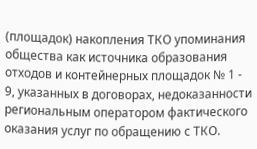(площадок) накопления ТКО упоминания общества как источника образования отходов и контейнерных площадок № 1 - 9, указанных в договорах, недоказанности региональным оператором фактического оказания услуг по обращению с ТКО.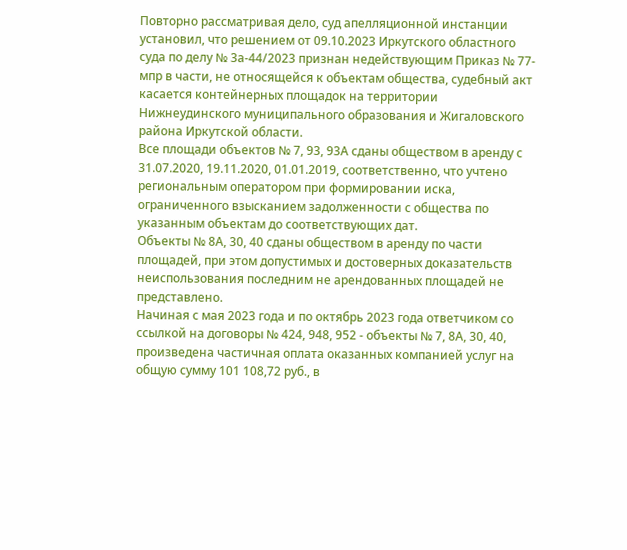Повторно рассматривая дело, суд апелляционной инстанции установил, что решением от 09.10.2023 Иркутского областного суда по делу № 3а-44/2023 признан недействующим Приказ № 77-мпр в части, не относящейся к объектам общества, судебный акт касается контейнерных площадок на территории Нижнеудинского муниципального образования и Жигаловского района Иркутской области.
Все площади объектов № 7, 93, 93А сданы обществом в аренду с 31.07.2020, 19.11.2020, 01.01.2019, соответственно, что учтено региональным оператором при формировании иска, ограниченного взысканием задолженности с общества по указанным объектам до соответствующих дат.
Объекты № 8А, 30, 40 сданы обществом в аренду по части площадей, при этом допустимых и достоверных доказательств неиспользования последним не арендованных площадей не представлено.
Начиная с мая 2023 года и по октябрь 2023 года ответчиком со ссылкой на договоры № 424, 948, 952 - объекты № 7, 8А, 30, 40, произведена частичная оплата оказанных компанией услуг на общую сумму 101 108,72 руб., в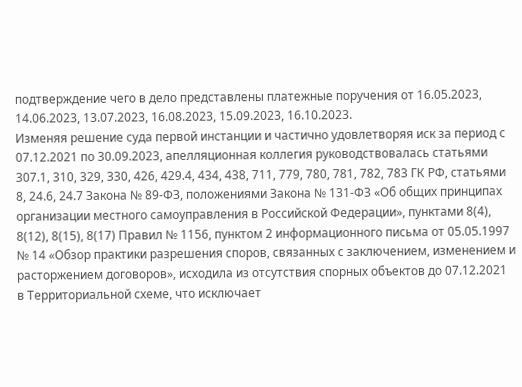подтверждение чего в дело представлены платежные поручения от 16.05.2023, 14.06.2023, 13.07.2023, 16.08.2023, 15.09.2023, 16.10.2023.
Изменяя решение суда первой инстанции и частично удовлетворяя иск за период с 07.12.2021 по 30.09.2023, апелляционная коллегия руководствовалась статьями 307.1, 310, 329, 330, 426, 429.4, 434, 438, 711, 779, 780, 781, 782, 783 ГК РФ, статьями 8, 24.6, 24.7 Закона № 89-ФЗ, положениями Закона № 131-ФЗ «Об общих принципах организации местного самоуправления в Российской Федерации», пунктами 8(4), 8(12), 8(15), 8(17) Правил № 1156, пунктом 2 информационного письма от 05.05.1997 № 14 «Обзор практики разрешения споров, связанных с заключением, изменением и расторжением договоров», исходила из отсутствия спорных объектов до 07.12.2021 в Территориальной схеме, что исключает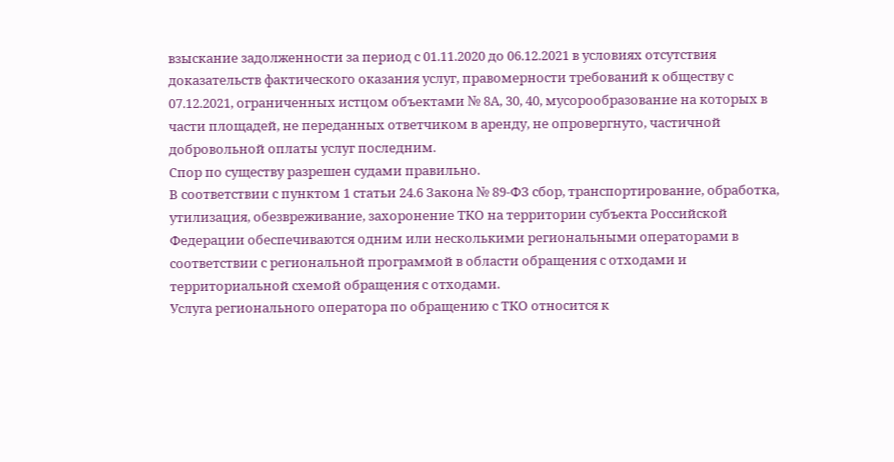взыскание задолженности за период с 01.11.2020 до 06.12.2021 в условиях отсутствия доказательств фактического оказания услуг, правомерности требований к обществу с 07.12.2021, ограниченных истцом объектами № 8А, 30, 40, мусорообразование на которых в части площадей, не переданных ответчиком в аренду, не опровергнуто, частичной добровольной оплаты услуг последним.
Спор по существу разрешен судами правильно.
В соответствии с пунктом 1 статьи 24.6 Закона № 89-ФЗ сбор, транспортирование, обработка, утилизация, обезвреживание, захоронение ТКО на территории субъекта Российской Федерации обеспечиваются одним или несколькими региональными операторами в соответствии с региональной программой в области обращения с отходами и территориальной схемой обращения с отходами.
Услуга регионального оператора по обращению с ТКО относится к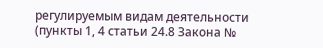регулируемым видам деятельности (пункты 1, 4 статьи 24.8 Закона №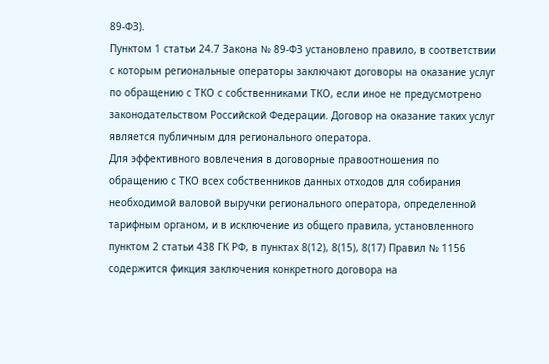89-ФЗ).
Пунктом 1 статьи 24.7 Закона № 89-ФЗ установлено правило, в соответствии с которым региональные операторы заключают договоры на оказание услуг по обращению с ТКО с собственниками ТКО, если иное не предусмотрено законодательством Российской Федерации. Договор на оказание таких услуг является публичным для регионального оператора.
Для эффективного вовлечения в договорные правоотношения по обращению с ТКО всех собственников данных отходов для собирания необходимой валовой выручки регионального оператора, определенной тарифным органом, и в исключение из общего правила, установленного пунктом 2 статьи 438 ГК РФ, в пунктах 8(12), 8(15), 8(17) Правил № 1156 содержится фикция заключения конкретного договора на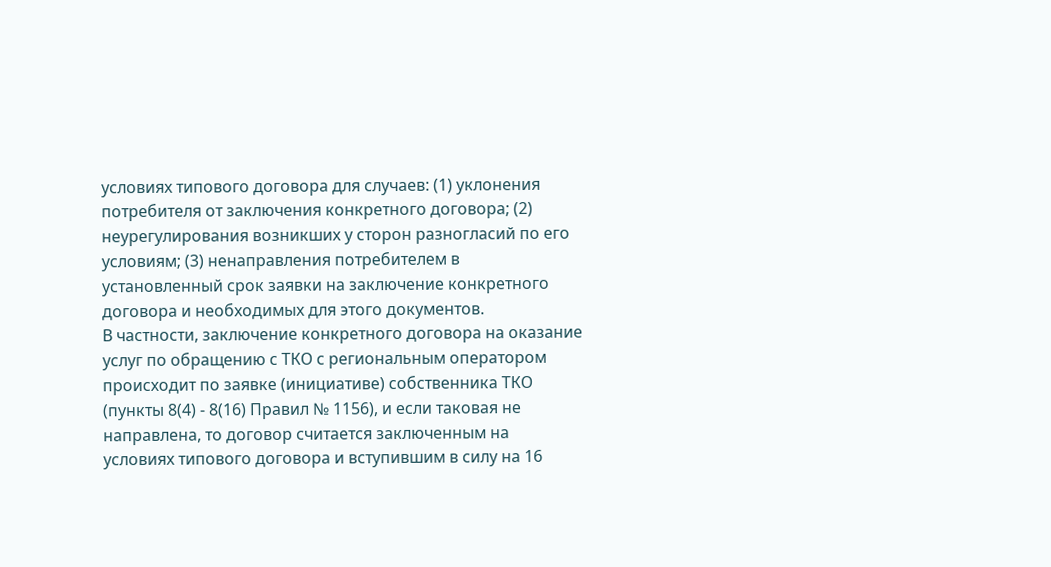условиях типового договора для случаев: (1) уклонения потребителя от заключения конкретного договора; (2) неурегулирования возникших у сторон разногласий по его условиям; (3) ненаправления потребителем в установленный срок заявки на заключение конкретного договора и необходимых для этого документов.
В частности, заключение конкретного договора на оказание услуг по обращению с ТКО с региональным оператором происходит по заявке (инициативе) собственника ТКО (пункты 8(4) - 8(16) Правил № 1156), и если таковая не направлена, то договор считается заключенным на условиях типового договора и вступившим в силу на 16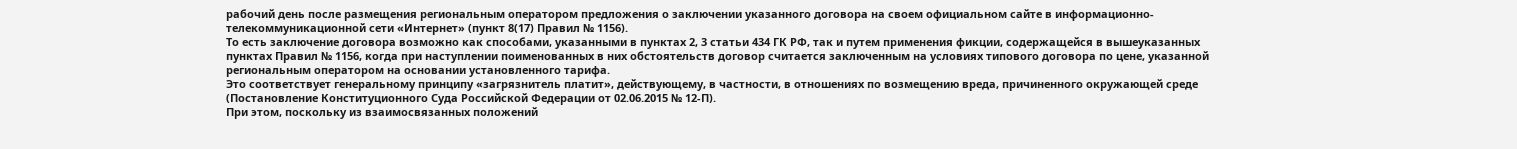рабочий день после размещения региональным оператором предложения о заключении указанного договора на своем официальном сайте в информационно-телекоммуникационной сети «Интернет» (пункт 8(17) Правил № 1156).
То есть заключение договора возможно как способами, указанными в пунктах 2, 3 статьи 434 ГК РФ, так и путем применения фикции, содержащейся в вышеуказанных пунктах Правил № 1156, когда при наступлении поименованных в них обстоятельств договор считается заключенным на условиях типового договора по цене, указанной региональным оператором на основании установленного тарифа.
Это соответствует генеральному принципу «загрязнитель платит», действующему, в частности, в отношениях по возмещению вреда, причиненного окружающей среде (Постановление Конституционного Суда Российской Федерации от 02.06.2015 № 12-П).
При этом, поскольку из взаимосвязанных положений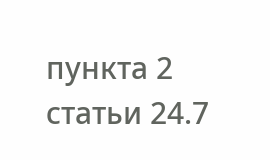пункта 2 статьи 24.7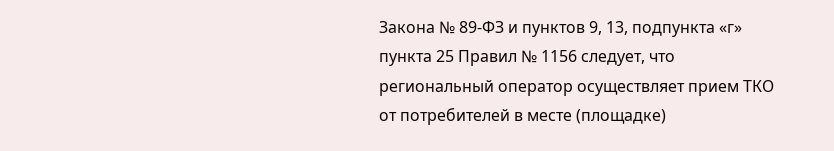Закона № 89-ФЗ и пунктов 9, 13, подпункта «г» пункта 25 Правил № 1156 следует, что региональный оператор осуществляет прием ТКО от потребителей в месте (площадке)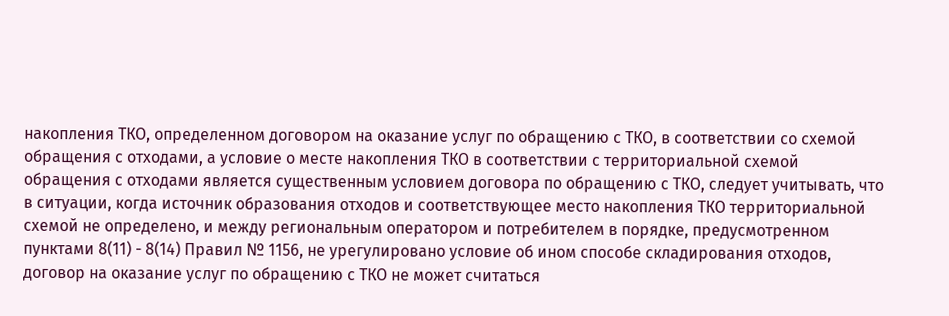накопления ТКО, определенном договором на оказание услуг по обращению с ТКО, в соответствии со схемой обращения с отходами, а условие о месте накопления ТКО в соответствии с территориальной схемой обращения с отходами является существенным условием договора по обращению с ТКО, следует учитывать, что в ситуации, когда источник образования отходов и соответствующее место накопления ТКО территориальной схемой не определено, и между региональным оператором и потребителем в порядке, предусмотренном пунктами 8(11) - 8(14) Правил № 1156, не урегулировано условие об ином способе складирования отходов, договор на оказание услуг по обращению с ТКО не может считаться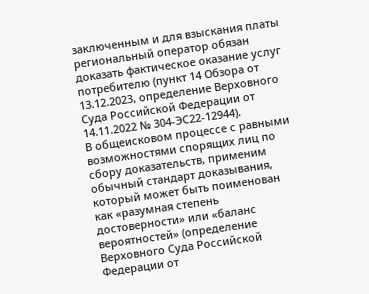заключенным и для взыскания платы региональный оператор обязан доказать фактическое оказание услуг потребителю (пункт 14 Обзора от 13.12.2023, определение Верховного Суда Российской Федерации от 14.11.2022 № 304-ЭС22-12944).
В общеисковом процессе с равными возможностями спорящих лиц по сбору доказательств, применим обычный стандарт доказывания, который может быть поименован как «разумная степень достоверности» или «баланс вероятностей» (определение Верховного Суда Российской Федерации от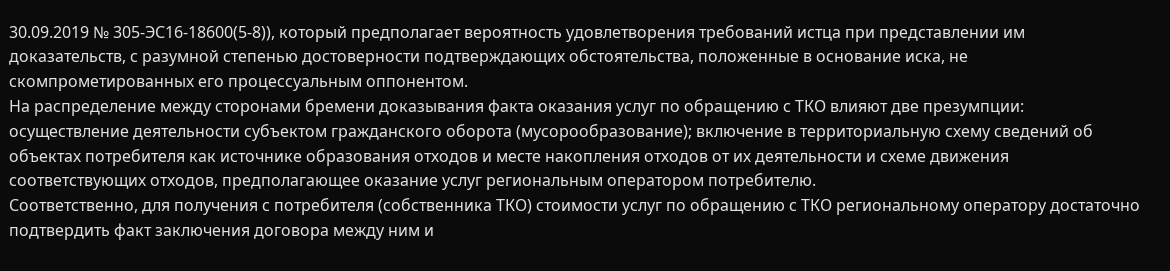30.09.2019 № 305-ЭС16-18600(5-8)), который предполагает вероятность удовлетворения требований истца при представлении им доказательств, с разумной степенью достоверности подтверждающих обстоятельства, положенные в основание иска, не скомпрометированных его процессуальным оппонентом.
На распределение между сторонами бремени доказывания факта оказания услуг по обращению с ТКО влияют две презумпции: осуществление деятельности субъектом гражданского оборота (мусорообразование); включение в территориальную схему сведений об объектах потребителя как источнике образования отходов и месте накопления отходов от их деятельности и схеме движения соответствующих отходов, предполагающее оказание услуг региональным оператором потребителю.
Соответственно, для получения с потребителя (собственника ТКО) стоимости услуг по обращению с ТКО региональному оператору достаточно подтвердить факт заключения договора между ним и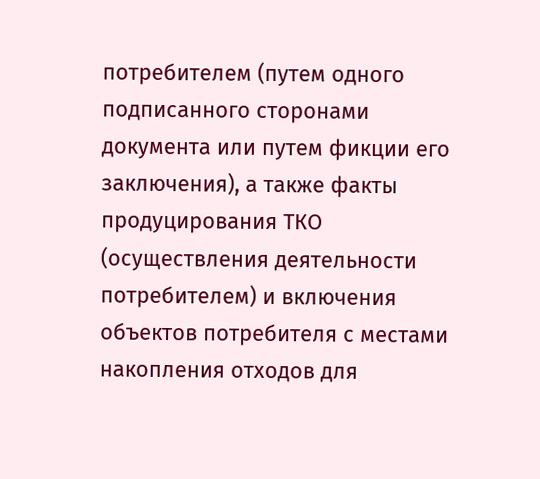потребителем (путем одного подписанного сторонами документа или путем фикции его заключения), а также факты продуцирования ТКО (осуществления деятельности потребителем) и включения объектов потребителя с местами накопления отходов для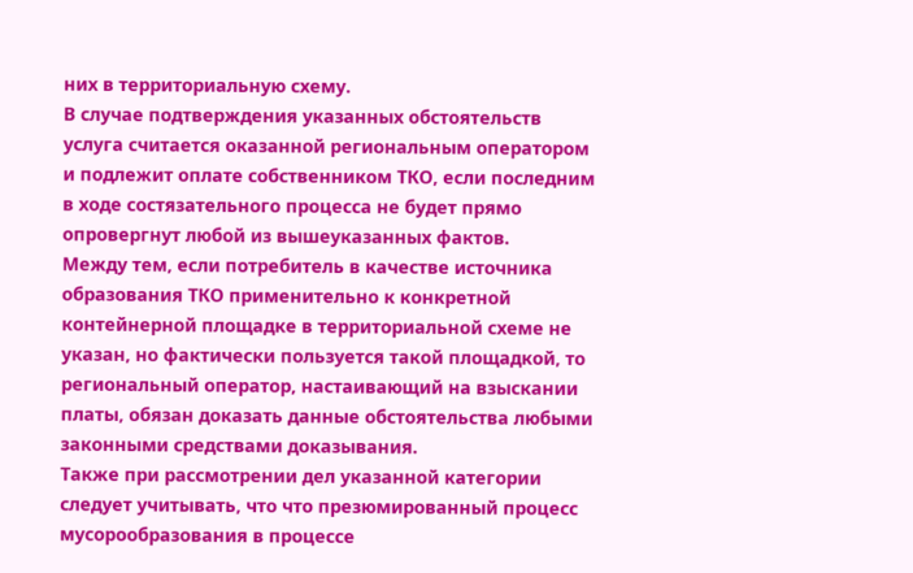них в территориальную схему.
В случае подтверждения указанных обстоятельств услуга считается оказанной региональным оператором и подлежит оплате собственником ТКО, если последним в ходе состязательного процесса не будет прямо опровергнут любой из вышеуказанных фактов.
Между тем, если потребитель в качестве источника образования ТКО применительно к конкретной контейнерной площадке в территориальной схеме не указан, но фактически пользуется такой площадкой, то региональный оператор, настаивающий на взыскании платы, обязан доказать данные обстоятельства любыми законными средствами доказывания.
Также при рассмотрении дел указанной категории следует учитывать, что что презюмированный процесс мусорообразования в процессе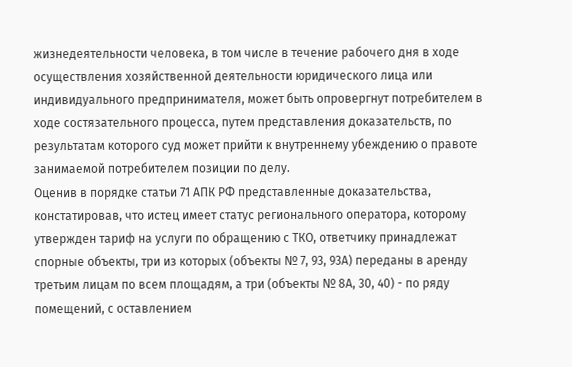жизнедеятельности человека, в том числе в течение рабочего дня в ходе осуществления хозяйственной деятельности юридического лица или индивидуального предпринимателя, может быть опровергнут потребителем в ходе состязательного процесса, путем представления доказательств, по результатам которого суд может прийти к внутреннему убеждению о правоте занимаемой потребителем позиции по делу.
Оценив в порядке статьи 71 АПК РФ представленные доказательства, констатировав, что истец имеет статус регионального оператора, которому утвержден тариф на услуги по обращению с ТКО, ответчику принадлежат спорные объекты, три из которых (объекты № 7, 93, 93А) переданы в аренду третьим лицам по всем площадям, а три (объекты № 8А, 30, 40) - по ряду помещений, с оставлением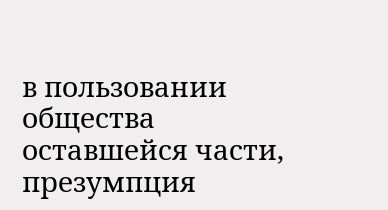в пользовании общества оставшейся части, презумпция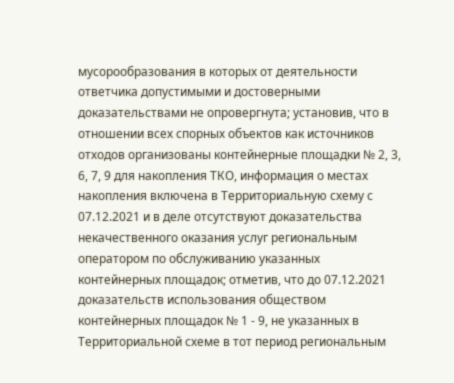мусорообразования в которых от деятельности ответчика допустимыми и достоверными доказательствами не опровергнута; установив, что в отношении всех спорных объектов как источников отходов организованы контейнерные площадки № 2, 3, 6, 7, 9 для накопления ТКО, информация о местах накопления включена в Территориальную схему с 07.12.2021 и в деле отсутствуют доказательства некачественного оказания услуг региональным оператором по обслуживанию указанных контейнерных площадок; отметив, что до 07.12.2021 доказательств использования обществом контейнерных площадок № 1 - 9, не указанных в Территориальной схеме в тот период региональным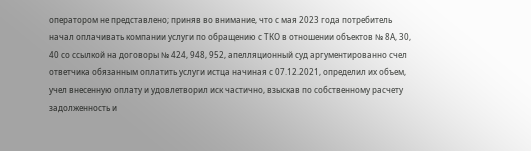оператором не представлено; приняв во внимание, что с мая 2023 года потребитель начал оплачивать компании услуги по обращению с ТКО в отношении объектов № 8А, 30, 40 со ссылкой на договоры № 424, 948, 952, апелляционный суд аргументированно счел ответчика обязанным оплатить услуги истца начиная с 07.12.2021, определил их объем, учел внесенную оплату и удовлетворил иск частично, взыскав по собственному расчету задолженность и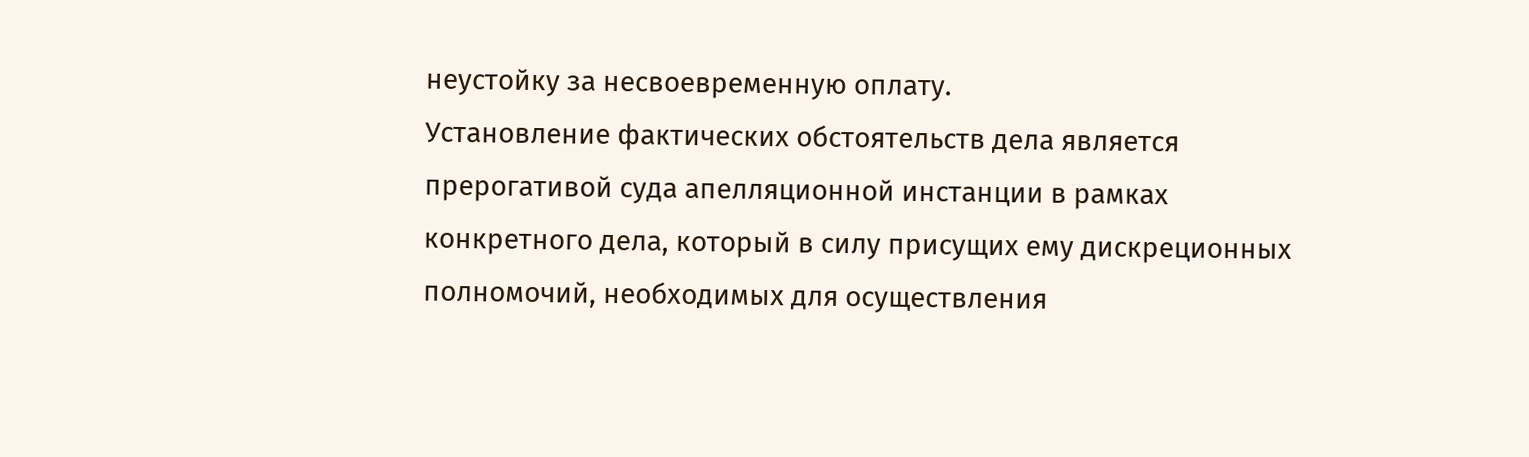неустойку за несвоевременную оплату.
Установление фактических обстоятельств дела является прерогативой суда апелляционной инстанции в рамках конкретного дела, который в силу присущих ему дискреционных полномочий, необходимых для осуществления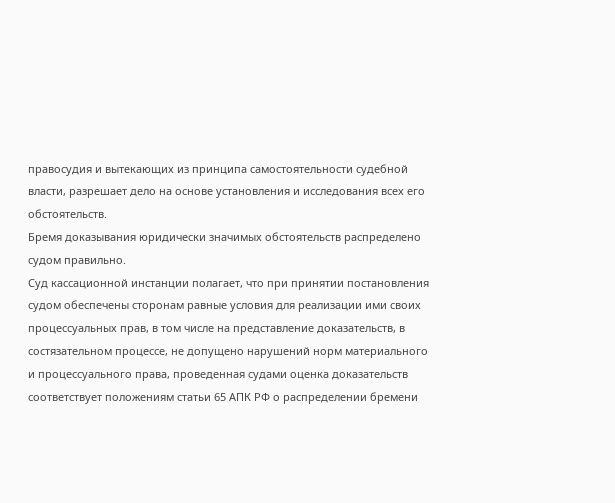правосудия и вытекающих из принципа самостоятельности судебной власти, разрешает дело на основе установления и исследования всех его обстоятельств.
Бремя доказывания юридически значимых обстоятельств распределено судом правильно.
Суд кассационной инстанции полагает, что при принятии постановления судом обеспечены сторонам равные условия для реализации ими своих процессуальных прав, в том числе на представление доказательств, в состязательном процессе, не допущено нарушений норм материального и процессуального права, проведенная судами оценка доказательств соответствует положениям статьи 65 АПК РФ о распределении бремени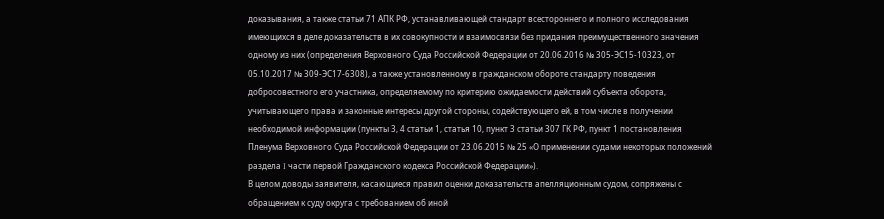доказывания, а также статьи 71 АПК РФ, устанавливающей стандарт всестороннего и полного исследования имеющихся в деле доказательств в их совокупности и взаимосвязи без придания преимущественного значения одному из них (определения Верховного Суда Российской Федерации от 20.06.2016 № 305-ЭС15-10323, от 05.10.2017 № 309-ЭС17-6308), а также установленному в гражданском обороте стандарту поведения добросовестного его участника, определяемому по критерию ожидаемости действий субъекта оборота, учитывающего права и законные интересы другой стороны, содействующего ей, в том числе в получении необходимой информации (пункты 3, 4 статьи 1, статья 10, пункт 3 статьи 307 ГК РФ, пункт 1 постановления Пленума Верховного Суда Российской Федерации от 23.06.2015 № 25 «О применении судами некоторых положений раздела I части первой Гражданского кодекса Российской Федерации»).
В целом доводы заявителя, касающиеся правил оценки доказательств апелляционным судом, сопряжены с обращением к суду округа с требованием об иной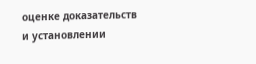оценке доказательств и установлении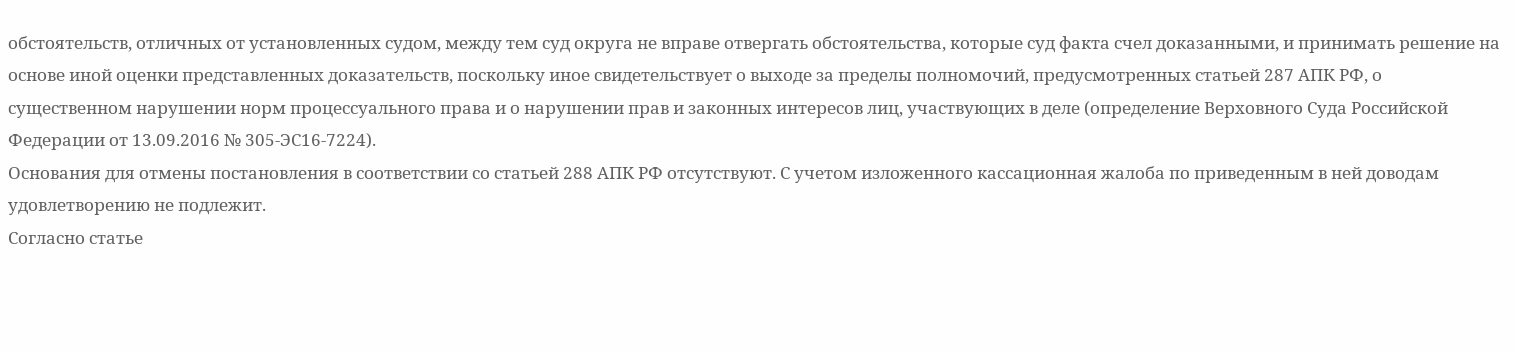обстоятельств, отличных от установленных судом, между тем суд округа не вправе отвергать обстоятельства, которые суд факта счел доказанными, и принимать решение на основе иной оценки представленных доказательств, поскольку иное свидетельствует о выходе за пределы полномочий, предусмотренных статьей 287 АПК РФ, о существенном нарушении норм процессуального права и о нарушении прав и законных интересов лиц, участвующих в деле (определение Верховного Суда Российской Федерации от 13.09.2016 № 305-ЭС16-7224).
Основания для отмены постановления в соответствии со статьей 288 АПК РФ отсутствуют. С учетом изложенного кассационная жалоба по приведенным в ней доводам удовлетворению не подлежит.
Согласно статье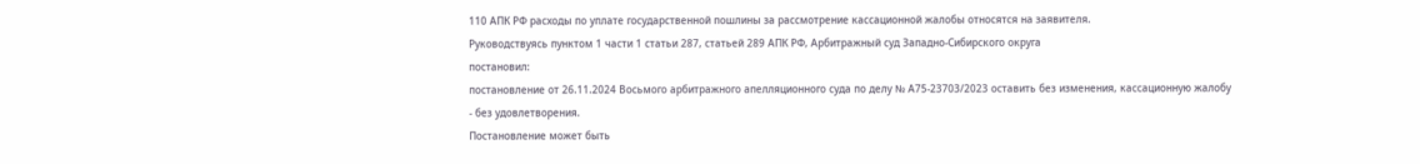110 АПК РФ расходы по уплате государственной пошлины за рассмотрение кассационной жалобы относятся на заявителя.
Руководствуясь пунктом 1 части 1 статьи 287, статьей 289 АПК РФ, Арбитражный суд Западно-Сибирского округа
постановил:
постановление от 26.11.2024 Восьмого арбитражного апелляционного суда по делу № А75-23703/2023 оставить без изменения, кассационную жалобу - без удовлетворения.
Постановление может быть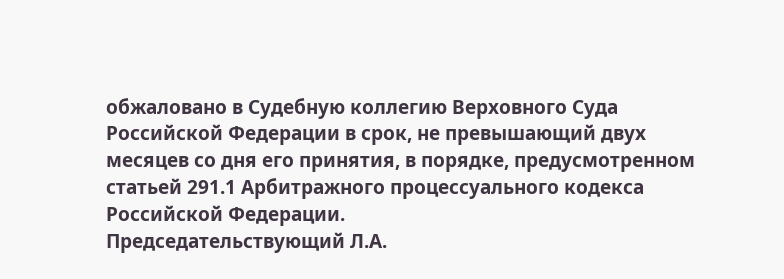обжаловано в Судебную коллегию Верховного Суда Российской Федерации в срок, не превышающий двух месяцев со дня его принятия, в порядке, предусмотренном статьей 291.1 Арбитражного процессуального кодекса Российской Федерации.
Председательствующий Л.А.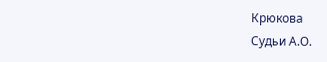Крюкова
Судьи А.О.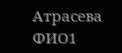Атрасева
ФИО1